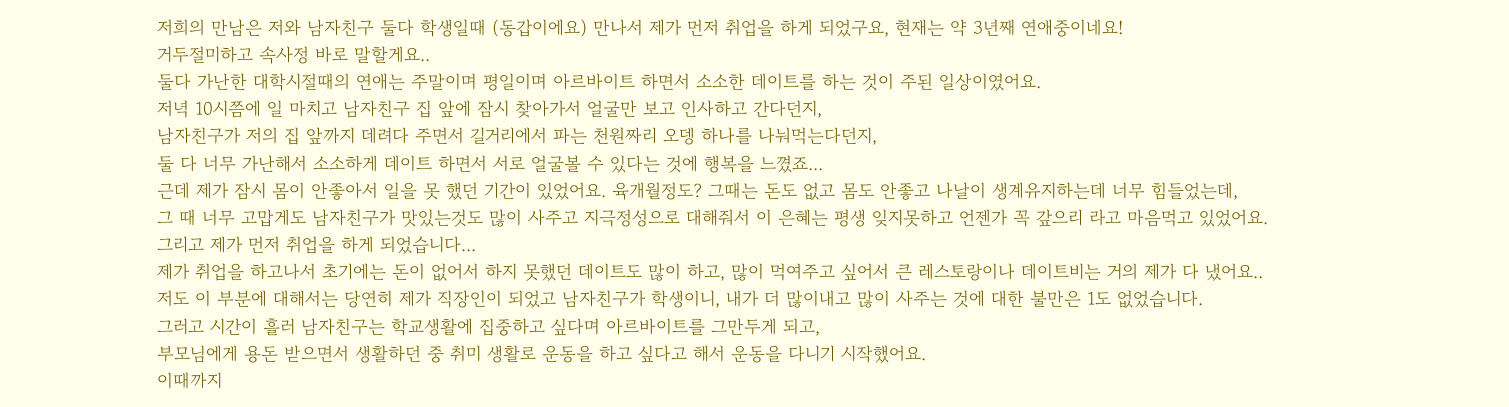저희의 만남은 저와 남자친구 둘다 학생일때 (동갑이에요) 만나서 제가 먼저 취업을 하게 되었구요, 현재는 약 3년째 연애중이네요!
거두절미하고 속사정 바로 말할게요..
둘다 가난한 대학시절때의 연애는 주말이며 평일이며 아르바이트 하면서 소소한 데이트를 하는 것이 주된 일상이였어요.
저녁 10시쯤에 일 마치고 남자친구 집 앞에 잠시 찾아가서 얼굴만 보고 인사하고 간다던지,
남자친구가 저의 집 앞까지 데려다 주면서 길거리에서 파는 천원짜리 오뎅 하나를 나눠먹는다던지,
둘 다 너무 가난해서 소소하게 데이트 하면서 서로 얼굴볼 수 있다는 것에 행복을 느꼈죠...
근데 제가 잠시 몸이 안좋아서 일을 못 했던 기간이 있었어요. 육개월정도? 그때는 돈도 없고 몸도 안좋고 나날이 생계유지하는데 너무 힘들었는데,
그 때 너무 고맙게도 남자친구가 맛있는것도 많이 사주고 지극정성으로 대해줘서 이 은혜는 평생 잊지못하고 언젠가 꼭 갚으리 라고 마음먹고 있었어요.
그리고 제가 먼저 취업을 하게 되었습니다...
제가 취업을 하고나서 초기에는 돈이 없어서 하지 못했던 데이트도 많이 하고, 많이 먹여주고 싶어서 큰 레스토랑이나 데이트비는 거의 제가 다 냈어요..
저도 이 부분에 대해서는 당연히 제가 직장인이 되었고 남자친구가 학생이니, 내가 더 많이내고 많이 사주는 것에 대한 불만은 1도 없었습니다.
그러고 시간이 흘러 남자친구는 학교생활에 집중하고 싶다며 아르바이트를 그만두게 되고,
부모님에게 용돈 받으면서 생활하던 중 취미 생활로 운동을 하고 싶다고 해서 운동을 다니기 시작했어요.
이때까지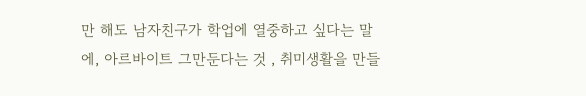만 해도 남자친구가 학업에 열중하고 싶다는 말에, 아르바이트 그만둔다는 것 , 취미생활을 만들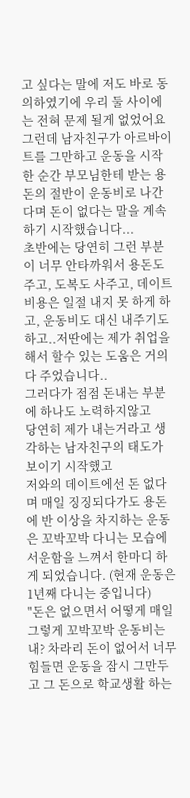고 싶다는 말에 저도 바로 동의하였기에 우리 둘 사이에는 전혀 문제 될게 없었어요
그런데 남자친구가 아르바이트를 그만하고 운동을 시작한 순간 부모님한테 받는 용돈의 절반이 운동비로 나간다며 돈이 없다는 말을 계속 하기 시작했습니다...
초반에는 당연히 그런 부분이 너무 안타까워서 용돈도 주고, 도복도 사주고, 데이트비용은 일절 내지 못 하게 하고, 운동비도 대신 내주기도 하고..저딴에는 제가 취업을 해서 할수 있는 도움은 거의 다 주었습니다..
그러다가 점점 돈내는 부분에 하나도 노력하지않고
당연히 제가 내는거라고 생각하는 남자친구의 태도가 보이기 시작했고
저와의 데이트에선 돈 없다며 매일 징징되다가도 용돈에 반 이상을 차지하는 운동은 꼬박꼬박 다니는 모습에 서운함을 느껴서 한마디 하게 되었습니다. (현재 운동은 1년째 다니는 중입니다)
"돈은 없으면서 어떻게 매일 그렇게 꼬박꼬박 운동비는 내? 차라리 돈이 없어서 너무 힘들면 운동을 잠시 그만두고 그 돈으로 학교생활 하는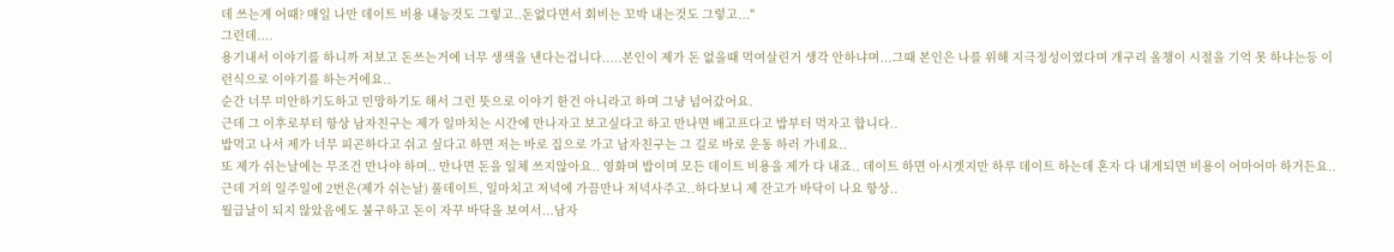데 쓰는게 어때? 매일 나만 데이트 비용 내능것도 그렇고..돈없다면서 회비는 꼬박 내는것도 그렇고..."
그런데....
용기내서 이야기를 하니까 저보고 돈쓰는거에 너무 생색을 낸다는겁니다.....본인이 제가 돈 없을때 먹여살린거 생각 안하냐며...그때 본인은 나를 위해 지극정성이였다며 개구리 올챙이 시절을 기억 못 하냐는등 이런식으로 이야기를 하는거에요..
순간 너무 미안하기도하고 민망하기도 해서 그런 뜻으로 이야기 한건 아니라고 하며 그냥 넘어갔어요.
근데 그 이후로부터 항상 남자친구는 제가 일마치는 시간에 만나자고 보고싶다고 하고 만나면 배고프다고 밥부터 먹자고 합니다..
밥먹고 나서 제가 너무 피곤하다고 쉬고 싶다고 하면 저는 바로 집으로 가고 남자친구는 그 길로 바로 운동 하러 가네요..
또 제가 쉬는날에는 무조건 만나야 하며.. 만나면 돈을 일체 쓰지않아요.. 영화며 밥이며 모든 데이트 비용을 제가 다 내죠.. 데이트 하면 아시겟지만 하루 데이트 하는데 혼자 다 내게되면 비용이 어마어마 하거든요.. 근데 거의 일주일에 2번은(제가 쉬는날) 풀데이트, 일마치고 저녁에 가끔만나 저녁사주고..하다보니 제 잔고가 바닥이 나요 항상..
월급날이 되지 않았음에도 불구하고 돈이 자꾸 바닥을 보여서...남자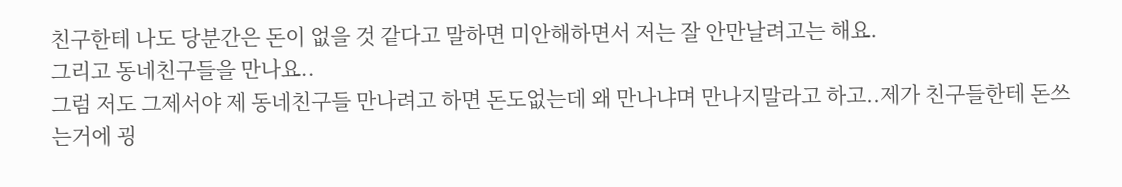친구한테 나도 당분간은 돈이 없을 것 같다고 말하면 미안해하면서 저는 잘 안만날려고는 해요.
그리고 동네친구들을 만나요..
그럼 저도 그제서야 제 동네친구들 만나려고 하면 돈도없는데 왜 만나냐며 만나지말라고 하고..제가 친구들한테 돈쓰는거에 굉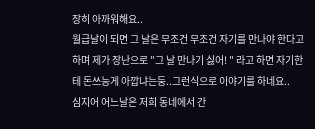장히 아까워해요..
월급날이 되면 그 날은 무조건 무조건 자기를 만나야 한다고 하며 제가 장난으로 "그 날 만나기 싫어! " 라고 하면 자기한테 돈쓰능게 아깝냐는둥..그런식으로 이야기를 하네요..
심지어 어느날은 저희 동네에서 간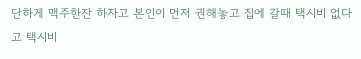단하게 맥주한잔 하자고 본인이 먼저 권해놓고 집에 갈때 택시비 없다고 택시비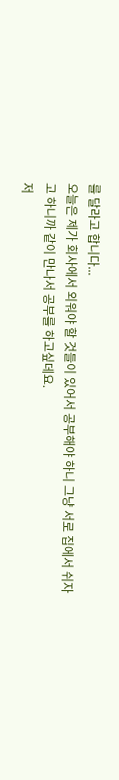를 달라고 합니다...
오늘은 제가 회사에서 외워야 할 것들이 있어서 공부해야 하니 그냥 서로 집에서 쉬자고 하니까 같이 만나서 공부를 하고싶데요.
저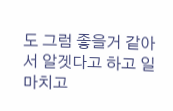도 그럼 좋을거 같아서 알겟다고 하고 일 마치고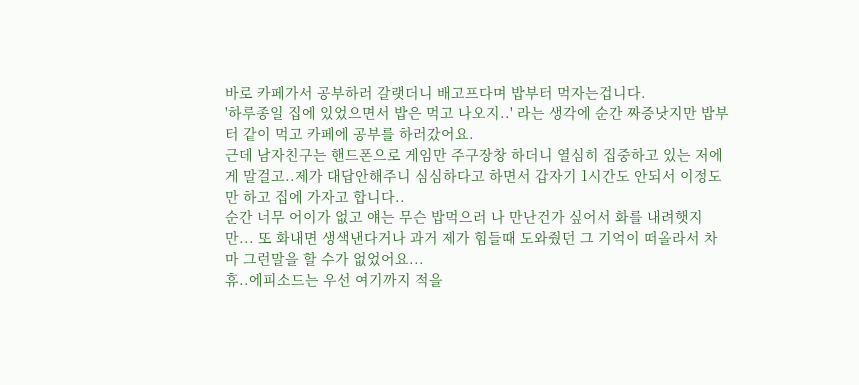바로 카페가서 공부하러 갈랫더니 배고프다며 밥부터 먹자는겁니다.
'하루종일 집에 있었으면서 밥은 먹고 나오지..' 라는 생각에 순간 짜증낫지만 밥부터 같이 먹고 카페에 공부를 하러갔어요.
근데 남자친구는 핸드폰으로 게임만 주구장창 하더니 열심히 집중하고 있는 저에게 말걸고..제가 대답안해주니 심심하다고 하면서 갑자기 1시간도 안되서 이정도만 하고 집에 가자고 합니다..
순간 너무 어이가 없고 얘는 무슨 밥먹으러 나 만난건가 싶어서 화를 내려햇지만... 또 화내면 생색낸다거나 과거 제가 힘들때 도와줬던 그 기억이 떠올라서 차마 그런말을 할 수가 없었어요...
휴..에피소드는 우선 여기까지 적을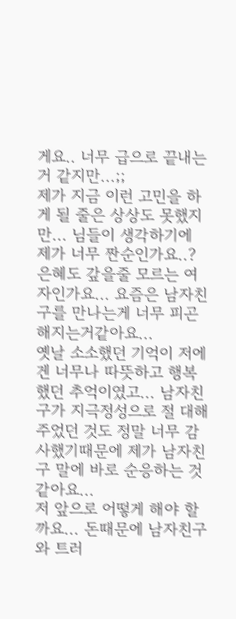게요.. 너무 급으로 끝내는거 같지만...;;
제가 지금 이런 고민을 하게 될 줄은 상상도 못했지만... 님들이 생각하기에 제가 너무 짠순인가요..? 은혜도 갚을줄 모르는 여자인가요... 요즘은 남자친구를 만나는게 너무 피곤해지는거같아요...
옛날 소소했던 기억이 저에겐 너무나 따뜻하고 행복했던 추억이였고... 남자친구가 지극정성으로 절 대해주었던 것도 정말 너무 감사했기때문에 제가 남자친구 말에 바로 순응하는 것 같아요...
저 앞으로 어떻게 해야 할까요... 돈때문에 남자친구와 트러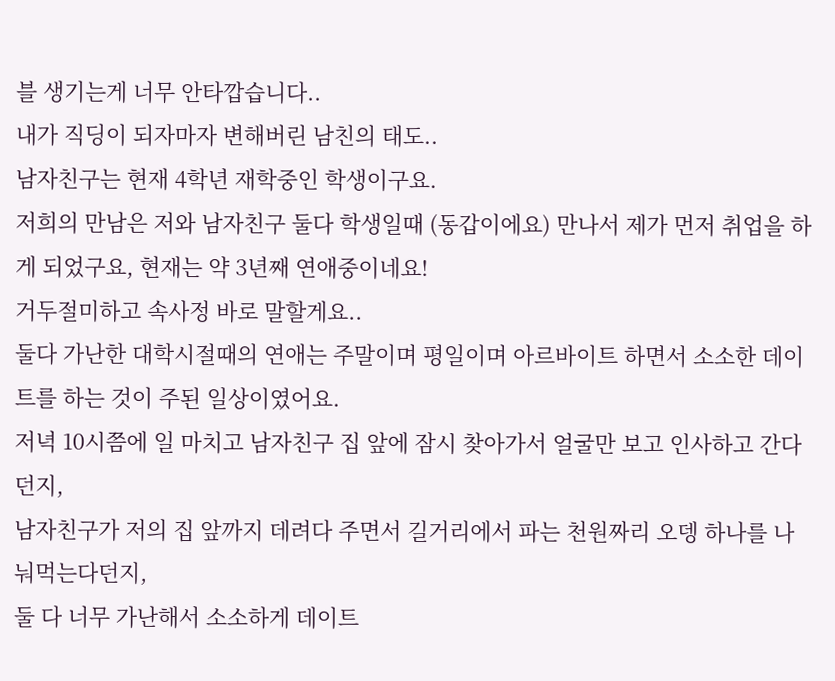블 생기는게 너무 안타깝습니다..
내가 직딩이 되자마자 변해버린 남친의 태도..
남자친구는 현재 4학년 재학중인 학생이구요.
저희의 만남은 저와 남자친구 둘다 학생일때 (동갑이에요) 만나서 제가 먼저 취업을 하게 되었구요, 현재는 약 3년째 연애중이네요!
거두절미하고 속사정 바로 말할게요..
둘다 가난한 대학시절때의 연애는 주말이며 평일이며 아르바이트 하면서 소소한 데이트를 하는 것이 주된 일상이였어요.
저녁 10시쯤에 일 마치고 남자친구 집 앞에 잠시 찾아가서 얼굴만 보고 인사하고 간다던지,
남자친구가 저의 집 앞까지 데려다 주면서 길거리에서 파는 천원짜리 오뎅 하나를 나눠먹는다던지,
둘 다 너무 가난해서 소소하게 데이트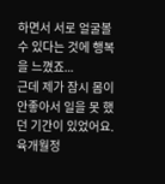하면서 서로 얼굴볼 수 있다는 것에 행복을 느꼈죠...
근데 제가 잠시 몸이 안좋아서 일을 못 했던 기간이 있었어요. 육개월정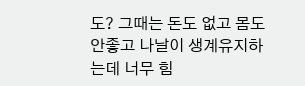도? 그때는 돈도 없고 몸도 안좋고 나날이 생계유지하는데 너무 힘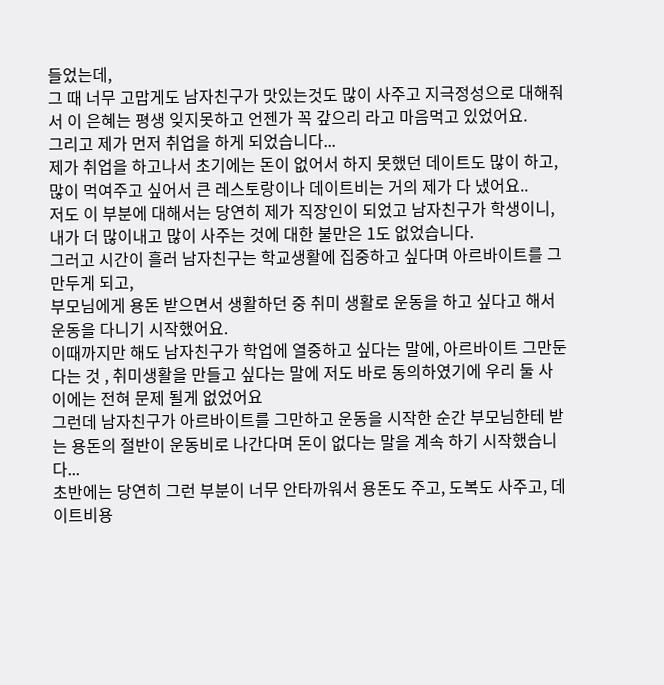들었는데,
그 때 너무 고맙게도 남자친구가 맛있는것도 많이 사주고 지극정성으로 대해줘서 이 은혜는 평생 잊지못하고 언젠가 꼭 갚으리 라고 마음먹고 있었어요.
그리고 제가 먼저 취업을 하게 되었습니다...
제가 취업을 하고나서 초기에는 돈이 없어서 하지 못했던 데이트도 많이 하고, 많이 먹여주고 싶어서 큰 레스토랑이나 데이트비는 거의 제가 다 냈어요..
저도 이 부분에 대해서는 당연히 제가 직장인이 되었고 남자친구가 학생이니, 내가 더 많이내고 많이 사주는 것에 대한 불만은 1도 없었습니다.
그러고 시간이 흘러 남자친구는 학교생활에 집중하고 싶다며 아르바이트를 그만두게 되고,
부모님에게 용돈 받으면서 생활하던 중 취미 생활로 운동을 하고 싶다고 해서 운동을 다니기 시작했어요.
이때까지만 해도 남자친구가 학업에 열중하고 싶다는 말에, 아르바이트 그만둔다는 것 , 취미생활을 만들고 싶다는 말에 저도 바로 동의하였기에 우리 둘 사이에는 전혀 문제 될게 없었어요
그런데 남자친구가 아르바이트를 그만하고 운동을 시작한 순간 부모님한테 받는 용돈의 절반이 운동비로 나간다며 돈이 없다는 말을 계속 하기 시작했습니다...
초반에는 당연히 그런 부분이 너무 안타까워서 용돈도 주고, 도복도 사주고, 데이트비용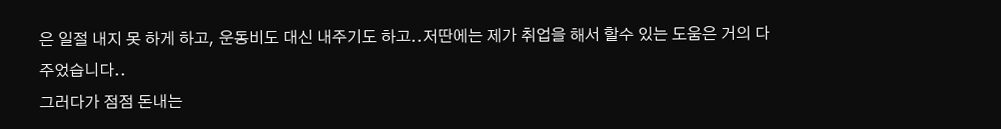은 일절 내지 못 하게 하고, 운동비도 대신 내주기도 하고..저딴에는 제가 취업을 해서 할수 있는 도움은 거의 다 주었습니다..
그러다가 점점 돈내는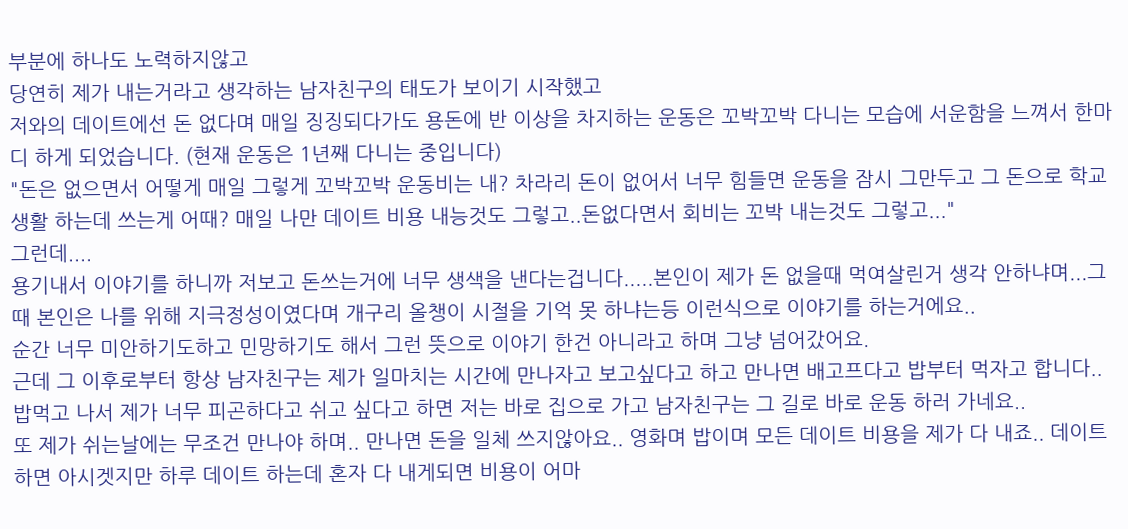부분에 하나도 노력하지않고
당연히 제가 내는거라고 생각하는 남자친구의 태도가 보이기 시작했고
저와의 데이트에선 돈 없다며 매일 징징되다가도 용돈에 반 이상을 차지하는 운동은 꼬박꼬박 다니는 모습에 서운함을 느껴서 한마디 하게 되었습니다. (현재 운동은 1년째 다니는 중입니다)
"돈은 없으면서 어떻게 매일 그렇게 꼬박꼬박 운동비는 내? 차라리 돈이 없어서 너무 힘들면 운동을 잠시 그만두고 그 돈으로 학교생활 하는데 쓰는게 어때? 매일 나만 데이트 비용 내능것도 그렇고..돈없다면서 회비는 꼬박 내는것도 그렇고..."
그런데....
용기내서 이야기를 하니까 저보고 돈쓰는거에 너무 생색을 낸다는겁니다.....본인이 제가 돈 없을때 먹여살린거 생각 안하냐며...그때 본인은 나를 위해 지극정성이였다며 개구리 올챙이 시절을 기억 못 하냐는등 이런식으로 이야기를 하는거에요..
순간 너무 미안하기도하고 민망하기도 해서 그런 뜻으로 이야기 한건 아니라고 하며 그냥 넘어갔어요.
근데 그 이후로부터 항상 남자친구는 제가 일마치는 시간에 만나자고 보고싶다고 하고 만나면 배고프다고 밥부터 먹자고 합니다..
밥먹고 나서 제가 너무 피곤하다고 쉬고 싶다고 하면 저는 바로 집으로 가고 남자친구는 그 길로 바로 운동 하러 가네요..
또 제가 쉬는날에는 무조건 만나야 하며.. 만나면 돈을 일체 쓰지않아요.. 영화며 밥이며 모든 데이트 비용을 제가 다 내죠.. 데이트 하면 아시겟지만 하루 데이트 하는데 혼자 다 내게되면 비용이 어마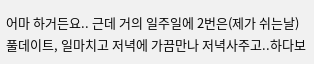어마 하거든요.. 근데 거의 일주일에 2번은(제가 쉬는날) 풀데이트, 일마치고 저녁에 가끔만나 저녁사주고..하다보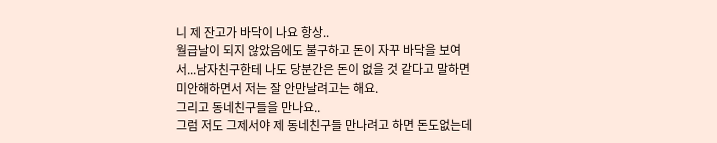니 제 잔고가 바닥이 나요 항상..
월급날이 되지 않았음에도 불구하고 돈이 자꾸 바닥을 보여서...남자친구한테 나도 당분간은 돈이 없을 것 같다고 말하면 미안해하면서 저는 잘 안만날려고는 해요.
그리고 동네친구들을 만나요..
그럼 저도 그제서야 제 동네친구들 만나려고 하면 돈도없는데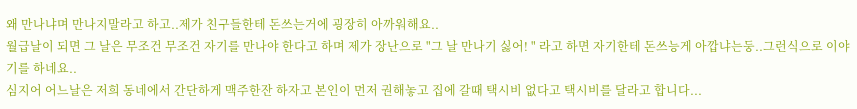왜 만나냐며 만나지말라고 하고..제가 친구들한테 돈쓰는거에 굉장히 아까워해요..
월급날이 되면 그 날은 무조건 무조건 자기를 만나야 한다고 하며 제가 장난으로 "그 날 만나기 싫어! " 라고 하면 자기한테 돈쓰능게 아깝냐는둥..그런식으로 이야기를 하네요..
심지어 어느날은 저희 동네에서 간단하게 맥주한잔 하자고 본인이 먼저 권해놓고 집에 갈때 택시비 없다고 택시비를 달라고 합니다...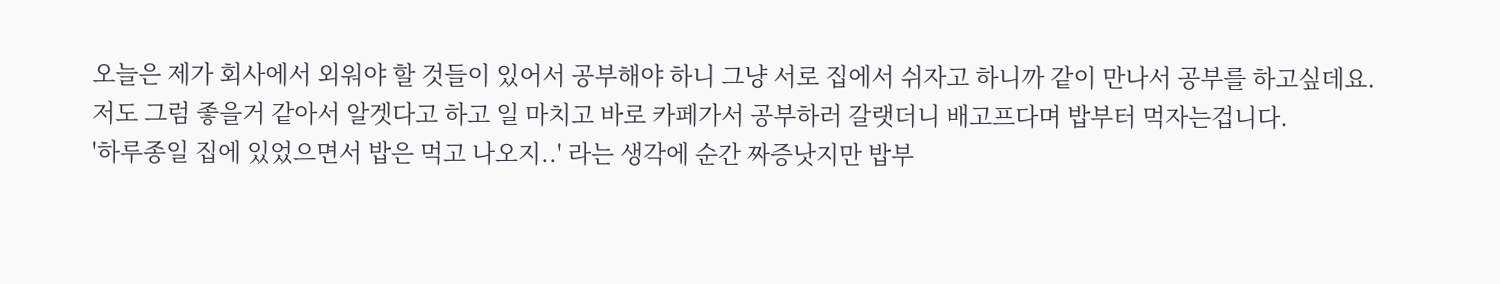오늘은 제가 회사에서 외워야 할 것들이 있어서 공부해야 하니 그냥 서로 집에서 쉬자고 하니까 같이 만나서 공부를 하고싶데요.
저도 그럼 좋을거 같아서 알겟다고 하고 일 마치고 바로 카페가서 공부하러 갈랫더니 배고프다며 밥부터 먹자는겁니다.
'하루종일 집에 있었으면서 밥은 먹고 나오지..' 라는 생각에 순간 짜증낫지만 밥부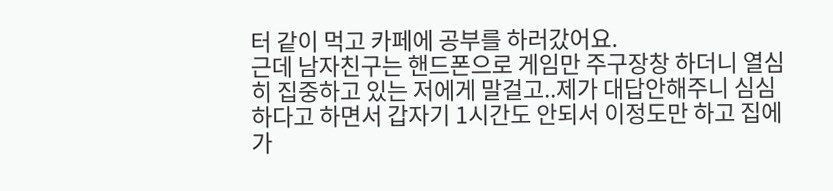터 같이 먹고 카페에 공부를 하러갔어요.
근데 남자친구는 핸드폰으로 게임만 주구장창 하더니 열심히 집중하고 있는 저에게 말걸고..제가 대답안해주니 심심하다고 하면서 갑자기 1시간도 안되서 이정도만 하고 집에 가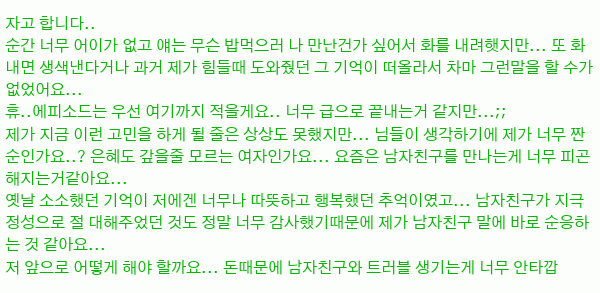자고 합니다..
순간 너무 어이가 없고 얘는 무슨 밥먹으러 나 만난건가 싶어서 화를 내려햇지만... 또 화내면 생색낸다거나 과거 제가 힘들때 도와줬던 그 기억이 떠올라서 차마 그런말을 할 수가 없었어요...
휴..에피소드는 우선 여기까지 적을게요.. 너무 급으로 끝내는거 같지만...;;
제가 지금 이런 고민을 하게 될 줄은 상상도 못했지만... 님들이 생각하기에 제가 너무 짠순인가요..? 은혜도 갚을줄 모르는 여자인가요... 요즘은 남자친구를 만나는게 너무 피곤해지는거같아요...
옛날 소소했던 기억이 저에겐 너무나 따뜻하고 행복했던 추억이였고... 남자친구가 지극정성으로 절 대해주었던 것도 정말 너무 감사했기때문에 제가 남자친구 말에 바로 순응하는 것 같아요...
저 앞으로 어떻게 해야 할까요... 돈때문에 남자친구와 트러블 생기는게 너무 안타깝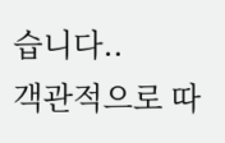습니다..
객관적으로 따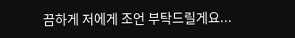끔하게 저에게 조언 부탁드릴게요...